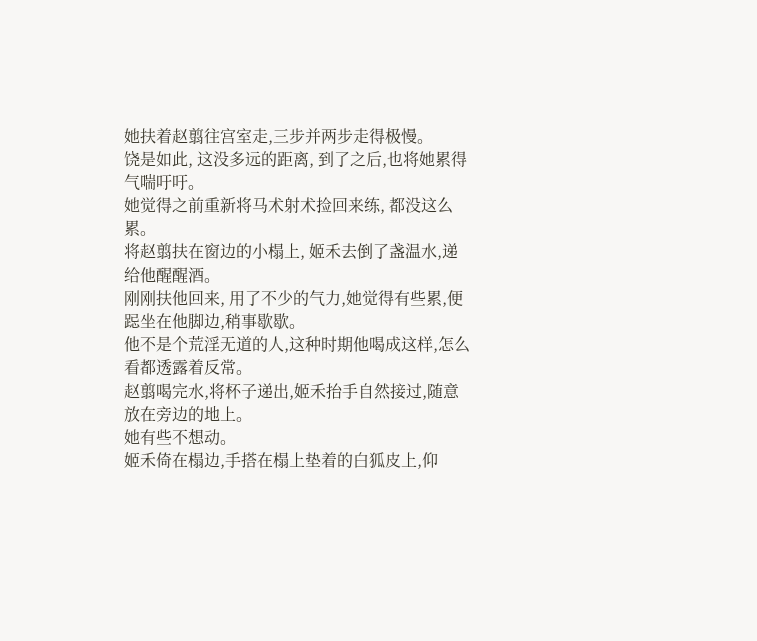她扶着赵翦往宫室走,三步并两步走得极慢。
饶是如此, 这没多远的距离, 到了之后,也将她累得气喘吁吁。
她觉得之前重新将马术射术捡回来练, 都没这么累。
将赵翦扶在窗边的小榻上, 姬禾去倒了盏温水,递给他醒醒酒。
刚刚扶他回来, 用了不少的气力,她觉得有些累,便跽坐在他脚边,稍事歇歇。
他不是个荒淫无道的人,这种时期他喝成这样,怎么看都透露着反常。
赵翦喝完水,将杯子递出,姬禾抬手自然接过,随意放在旁边的地上。
她有些不想动。
姬禾倚在榻边,手搭在榻上垫着的白狐皮上,仰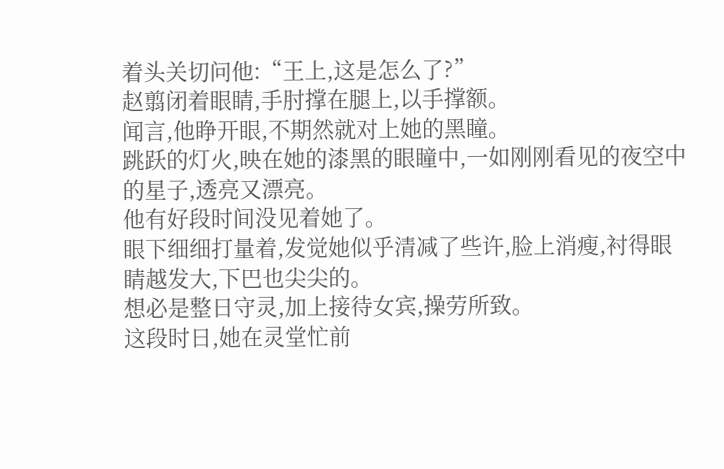着头关切问他:“王上,这是怎么了?”
赵翦闭着眼睛,手肘撑在腿上,以手撑额。
闻言,他睁开眼,不期然就对上她的黑瞳。
跳跃的灯火,映在她的漆黑的眼瞳中,一如刚刚看见的夜空中的星子,透亮又漂亮。
他有好段时间没见着她了。
眼下细细打量着,发觉她似乎清减了些许,脸上消瘦,衬得眼睛越发大,下巴也尖尖的。
想必是整日守灵,加上接待女宾,操劳所致。
这段时日,她在灵堂忙前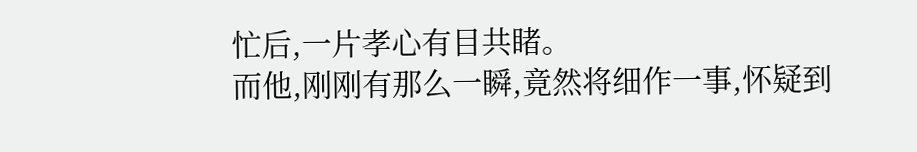忙后,一片孝心有目共睹。
而他,刚刚有那么一瞬,竟然将细作一事,怀疑到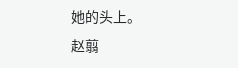她的头上。
赵翦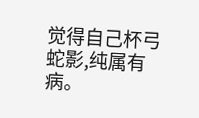觉得自己杯弓蛇影,纯属有病。